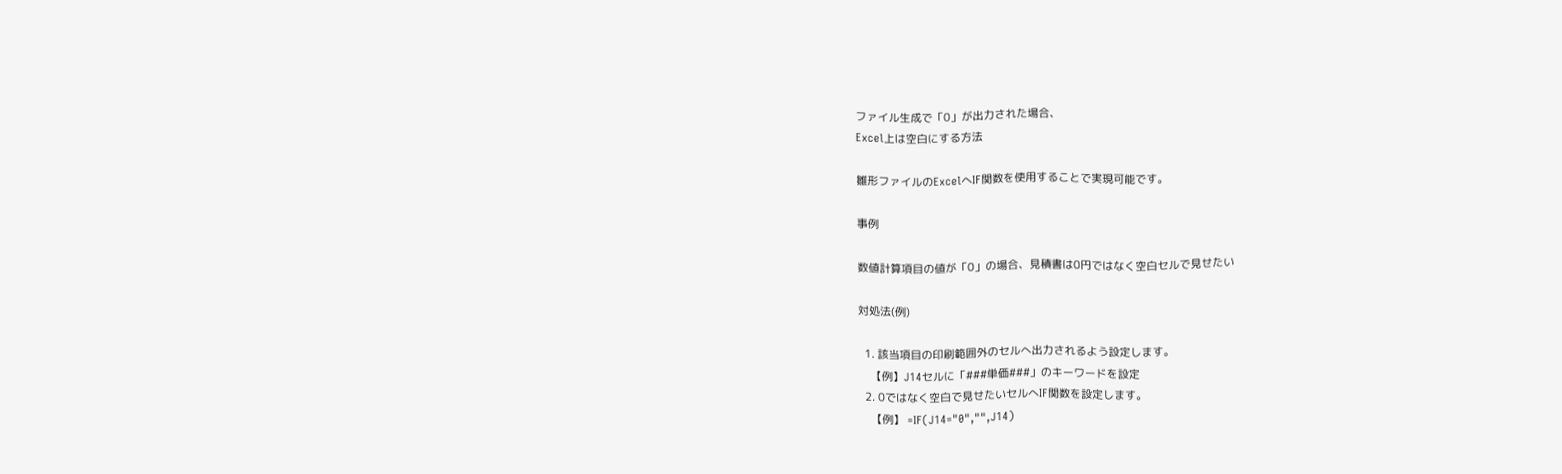ファイル生成で「0」が出力された場合、
Excel上は空白にする方法

雛形ファイルのExcelへIF関数を使用することで実現可能です。

事例

数値計算項目の値が「0」の場合、見積書は0円ではなく空白セルで見せたい

対処法(例)

  1. 該当項目の印刷範囲外のセルへ出力されるよう設定します。
    【例】J14セルに「###単価###」のキーワードを設定
  2. 0ではなく空白で見せたいセルへIF関数を設定します。
    【例】 =IF(J14="0","",J14)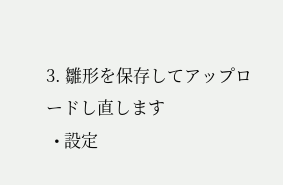3. 雛形を保存してアップロードし直します
  • 設定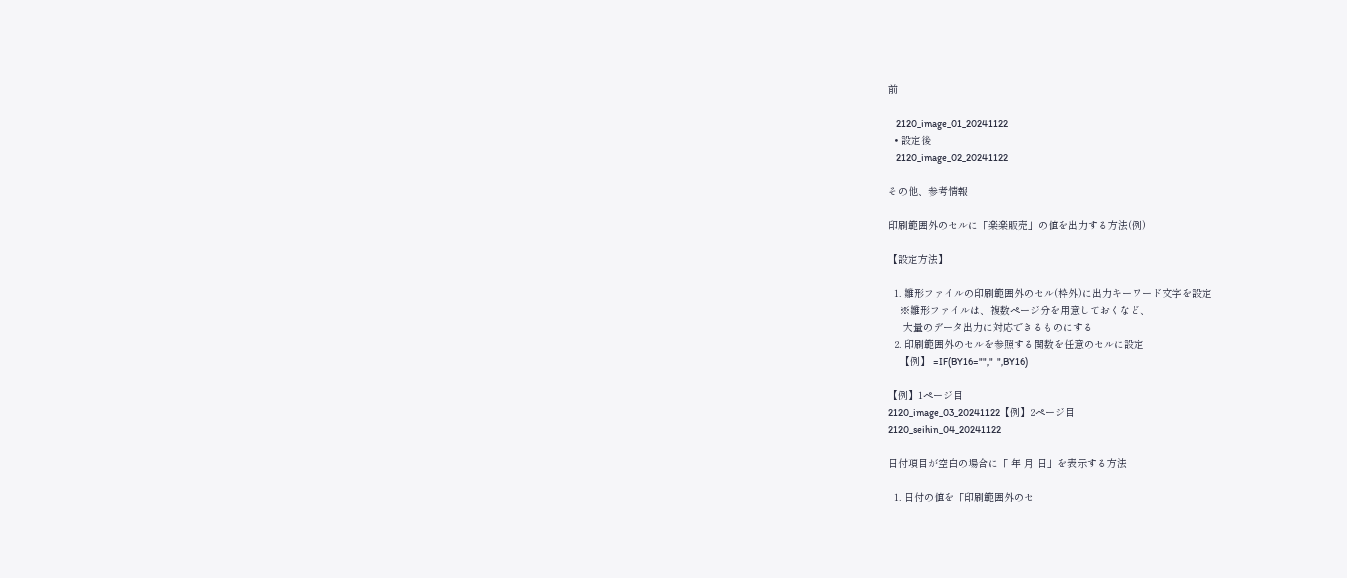前

    2120_image_01_20241122
  • 設定後
    2120_image_02_20241122

その他、参考情報

印刷範囲外のセルに「楽楽販売」の値を出力する方法(例)

【設定方法】

  1. 雛形ファイルの印刷範囲外のセル(枠外)に出力キーワード文字を設定
    ※雛形ファイルは、複数ページ分を用意しておくなど、
     大量のデータ出力に対応できるものにする
  2. 印刷範囲外のセルを参照する関数を任意のセルに設定
    【例】 =IF(BY16="","  ",BY16)

【例】1ページ目
2120_image_03_20241122【例】2ページ目
2120_seihin_04_20241122

日付項目が空白の場合に「 年 月 日」を表示する方法

  1. 日付の値を「印刷範囲外のセ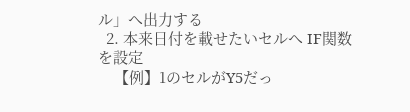ル」へ出力する
  2. 本来日付を載せたいセルへ IF関数を設定
    【例】1のセルがY5だっ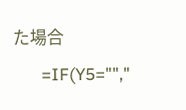た場合
       =IF(Y5="","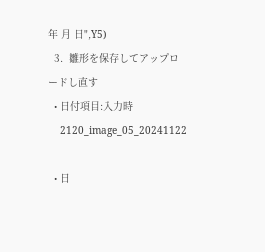年 月 日",Y5)
  3.  雛形を保存してアップロードし直す
  • 日付項目:入力時
    2120_image_05_20241122

  • 日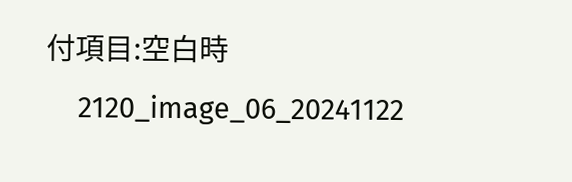付項目:空白時
    2120_image_06_20241122